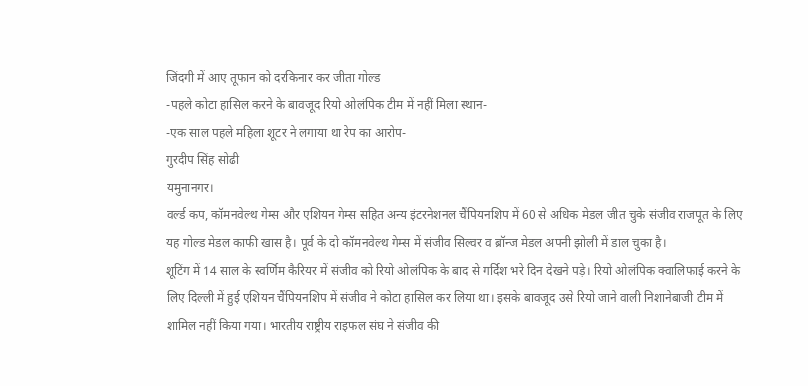जिंदगी में आए तूफान को दरकिनार कर जीता गोल्ड
-पहले कोटा हासिल करने के बावजूद रियो ओलंपिक टीम में नहीं मिला स्थान-
-एक साल पहले महिला शूटर ने लगाया था रेप का आरोप-
गुरदीप सिंह सोढी
यमुनानगर।
वर्ल्ड कप, कॉमनवेल्थ गेम्स और एशियन गेम्स सहित अन्य इंटरनेशनल चैंपियनशिप में 60 से अधिक मेडल जीत चुके संजीव राजपूत के लिए यह गोल्ड मेडल काफी खास है। पूर्व के दो कॉमनवेल्थ गेम्स में संजीव सिल्वर व ब्रॉन्ज मेडल अपनी झोली में डाल चुका है।
शूटिंग में 14 साल के स्वर्णिम कैरियर में संजीव को रियो ओलंपिक के बाद से गर्दिश भरे दिन देखने पड़े। रियो ओलंपिक क्वालिफाई करने के लिए दिल्ली में हुई एशियन चैंपियनशिप में संजीव ने कोटा हासिल कर लिया था। इसके बावजूद उसे रियो जाने वाली निशानेबाजी टीम में शामिल नहीं किया गया। भारतीय राष्ट्रीय राइफल संघ ने संजीव की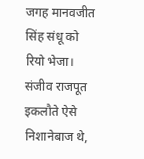जगह मानवजीत सिंह संधू को रियो भेजा। संजीव राजपूत इकलौते ऐसे निशानेबाज थे,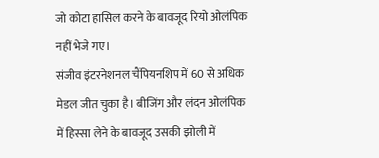जो कोटा हासिल करने के बावजूद रियो ओलंपिक नहीं भेजे गए।
संजीव इंटरनेशनल चैंपियनशिप में 60 से अधिक मेडल जीत चुका है। बीजिंग और लंदन ओलंपिक में हिस्सा लेने के बावजूद उसकी झोली में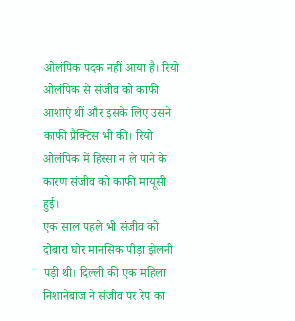ओलंपिक पदक नहीं आया है। रियो ओलंपिक से संजीव को काफी आशाएं थीं और इसके लिए उसने काफी प्रैक्टिस भी की। रियो ओलंपिक में हिस्सा न ले पाने के कारण संजीव को काफी मायूसी हुई।
एक साल पहले भी संजीव को दोबारा घोर मानसिक पीड़ा झेलनी पड़ी थी। दिल्ली की एक महिला निशानेबाज ने संजीव पर रेप का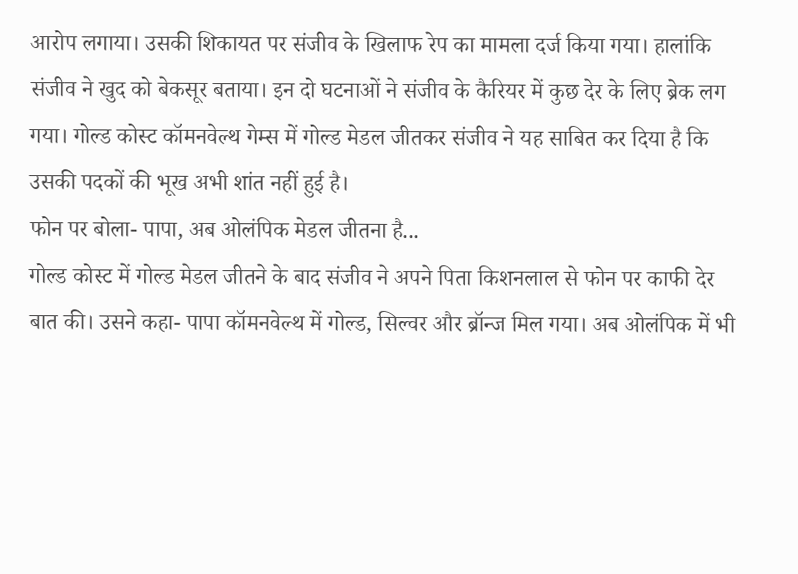आरोप लगाया। उसकी शिकायत पर संजीव के खिलाफ रेप का मामला दर्ज किया गया। हालांकि संजीव ने खुद को बेकसूर बताया। इन दो घटनाओं ने संजीव के कैरियर में कुछ देर के लिए ब्रेक लग गया। गोल्ड कोस्ट कॉमनवेल्थ गेम्स में गोल्ड मेडल जीतकर संजीव ने यह साबित कर दिया है कि उसकी पदकों की भूख अभी शांत नहीं हुई है।
फोन पर बोला- पापा, अब ओलंपिक मेडल जीतना है...
गोल्ड कोस्ट में गोल्ड मेडल जीतने के बाद संजीव ने अपने पिता किशनलाल से फोन पर काफी देर बात की। उसने कहा- पापा कॉमनवेल्थ में गोल्ड, सिल्वर और ब्रॉन्ज मिल गया। अब ओलंपिक में भी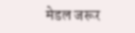मेडल जरूर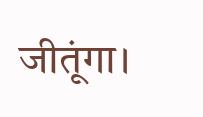जीतूंगा।